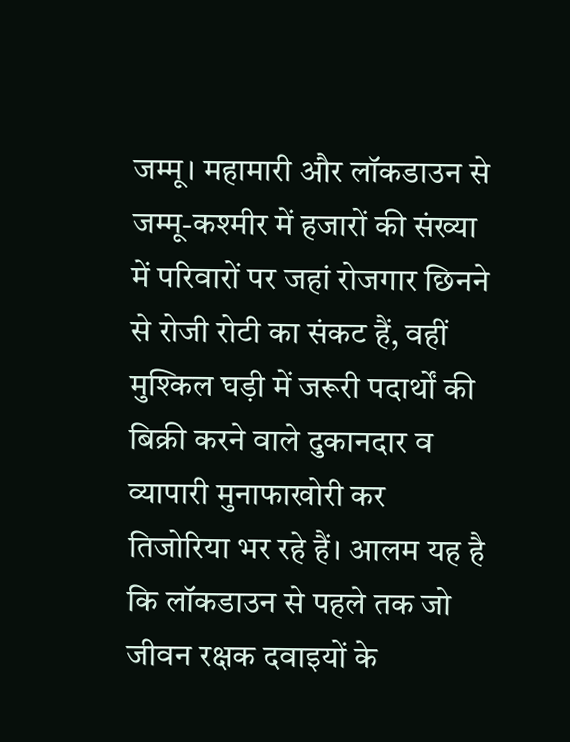जम्मू। महामारी और लॉकडाउन से जम्मू-कश्मीर में हजारों की संख्या में परिवारों पर जहां रोजगार छिनने से रोजी रोटी का संकट हैं, वहीं मुश्किल घड़ी में जरूरी पदार्थों की बिक्री करने वाले दुकानदार व व्यापारी मुनाफाखोरी कर तिजोरिया भर रहे हैं। आलम यह है कि लॉकडाउन से पहले तक जो जीवन रक्षक दवाइयों के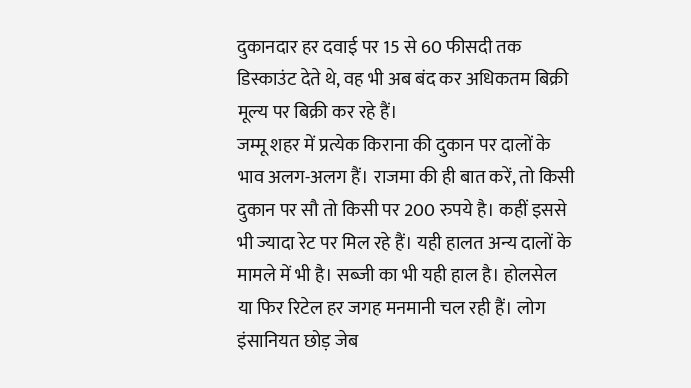दुकानदार हर दवाई पर 15 से 60 फीसदी तक डिस्काउंट देते थे, वह भी अब बंद कर अधिकतम बिक्री मूल्य पर बिक्री कर रहे हैं।
जम्मू शहर में प्रत्येक किराना की दुकान पर दालों के भाव अलग-अलग हैं। राजमा की ही बात करें, तो किसी दुकान पर सौ तो किसी पर 200 रुपये है। कहीं इससे भी ज्यादा रेट पर मिल रहे हैं। यही हालत अन्य दालों के मामले में भी है। सब्जी का भी यही हाल है। होलसेल या फिर रिटेल हर जगह मनमानी चल रही हैं। लोग इंसानियत छोड़ जेब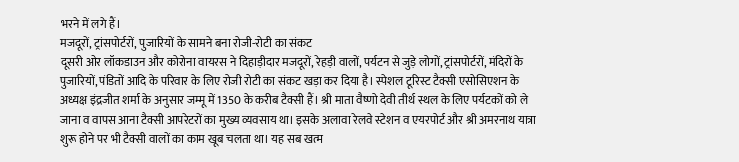भरने में लगे हैं।
मजदूरों, ट्रांसपोर्टरों, पुजारियों के सामने बना रोजी-रोटी का संकट
दूसरी ओर लॉकडाउन और कोरोना वायरस ने दिहाड़ीदार मजदूरों, रेहड़ी वालों, पर्यटन से जुड़े लोगों, ट्रांसपोर्टरों, मंदिरों के पुजारियों, पंडितों आदि के परिवार के लिए रोजी रोटी का संकट खड़ा कर दिया है। स्पेशल टूरिस्ट टैक्सी एसोसिएशन के अध्यक्ष इंद्रजीत शर्मा के अनुसार जम्मू में 1350 के करीब टैक्सी हैं। श्री माता वैष्णो देवी तीर्थ स्थल के लिए पर्यटकों को ले जाना व वापस आना टैक्सी आपरेटरों का मुख्य व्यवसाय था। इसके अलावा रेलवे स्टेशन व एयरपोर्ट और श्री अमरनाथ यात्रा शुरू होने पर भी टैक्सी वालों का काम खूब चलता था। यह सब खत्म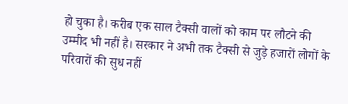हो चुका है। करीब एक साल टैक्सी वालों को काम पर लौटने की उम्मीद भी नहीं है। सरकार ने अभी तक टैक्सी से जुड़े हजारों लोगों के परिवारों की सुध नहीं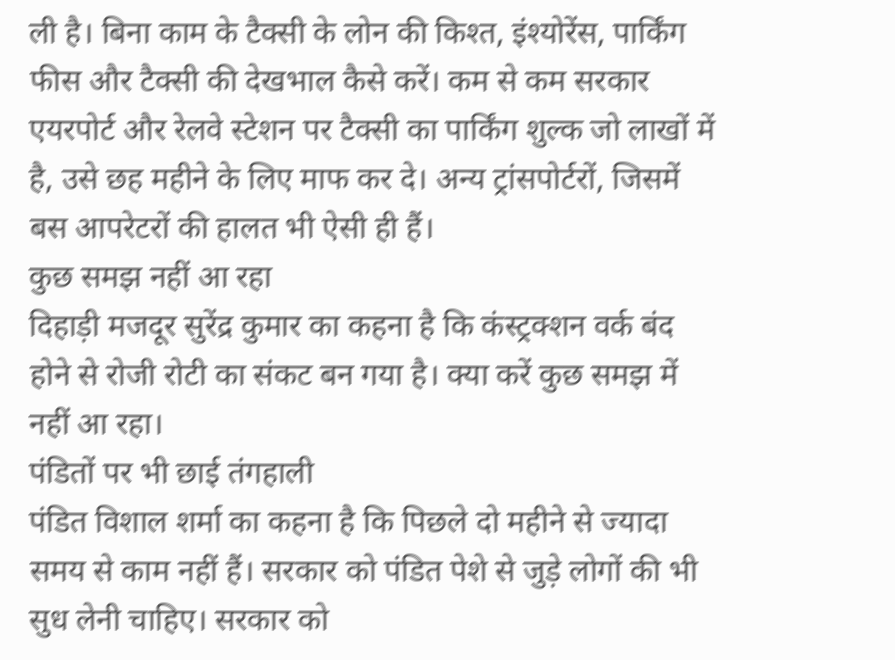ली है। बिना काम के टैक्सी के लोन की किश्त, इंश्योरेंस, पार्किंग फीस और टैक्सी की देखभाल कैसे करें। कम से कम सरकार एयरपोर्ट और रेलवे स्टेशन पर टैक्सी का पार्किंग शुल्क जो लाखों में है, उसे छह महीने के लिए माफ कर दे। अन्य ट्रांसपोर्टरों, जिसमें बस आपरेटरों की हालत भी ऐसी ही हैं।
कुछ समझ नहीं आ रहा
दिहाड़ी मजदूर सुरेंद्र कुमार का कहना है कि कंस्ट्रक्शन वर्क बंद होने से रोजी रोटी का संकट बन गया है। क्या करें कुछ समझ में नहीं आ रहा।
पंडितों पर भी छाई तंगहाली
पंडित विशाल शर्मा का कहना है कि पिछले दो महीने से ज्यादा समय से काम नहीं हैं। सरकार को पंडित पेशे से जुड़े लोगों की भी सुध लेनी चाहिए। सरकार को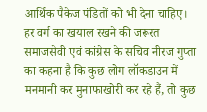आर्थिक पैकेज पंडितों को भी देना चाहिए।
हर वर्ग का खयाल रखने की जरूरत
समाजसेवी एवं कांग्रेस के सचिव नीरज गुप्ता का कहना है कि कुछ लोग लॉकडाउन में मनमानी कर मुनाफाखोरी कर रहे हैं, तो कुछ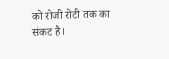को रोजी रोटी तक का संकट है।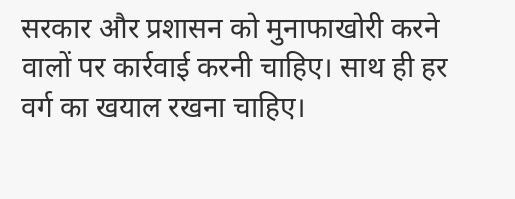सरकार और प्रशासन को मुनाफाखोरी करने वालों पर कार्रवाई करनी चाहिए। साथ ही हर वर्ग का खयाल रखना चाहिए।